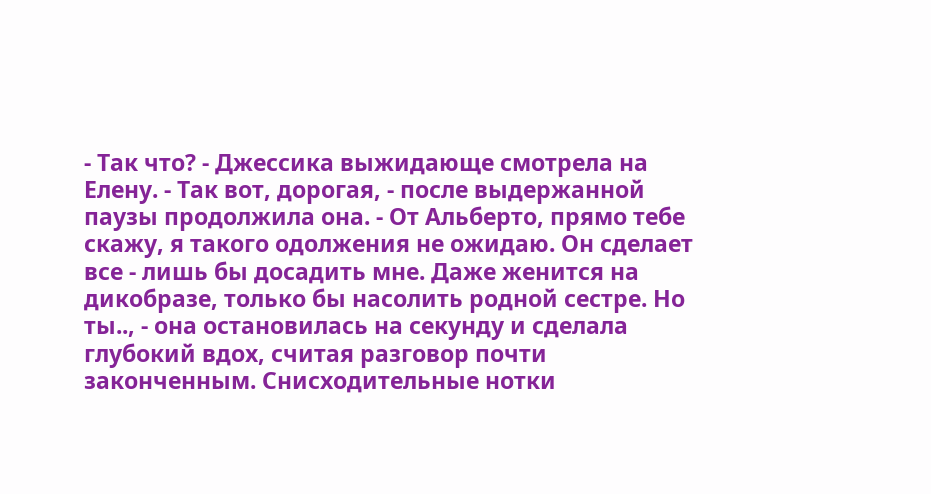- Так что? - Джессика выжидающе смотрела на Елену. - Так вот, дорогая, - после выдержанной паузы продолжила она. - От Альберто, прямо тебе скажу, я такого одолжения не ожидаю. Он сделает все - лишь бы досадить мне. Даже женится на дикобразе, только бы насолить родной сестре. Но ты.., - она остановилась на секунду и сделала глубокий вдох, считая разговор почти законченным. Снисходительные нотки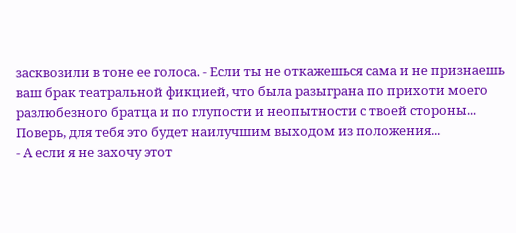засквозили в тоне ее голоса. - Если ты не откажешься сама и не признаешь ваш брак театральной фикцией, что была разыграна по прихоти моего разлюбезного братца и по глупости и неопытности с твоей стороны... Поверь, для тебя это будет наилучшим выходом из положения...
- А если я не захочу этот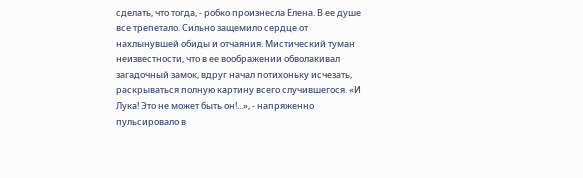сделать, что тогда, - робко произнесла Елена. В ее душе все трепетало. Сильно защемило сердце от нахлынувшей обиды и отчаяния. Мистический туман неизвестности, что в ее воображении обволакивал загадочный замок, вдруг начал потихоньку исчезать, раскрываться полную картину всего случившегося. «И Лука! Это не может быть он!...», - напряженно пульсировало в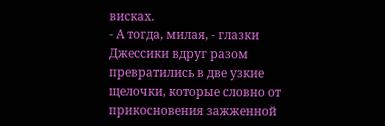висках.
- А тогда, милая, - глазки Джессики вдруг разом превратились в две узкие щелочки, которые словно от прикосновения зажженной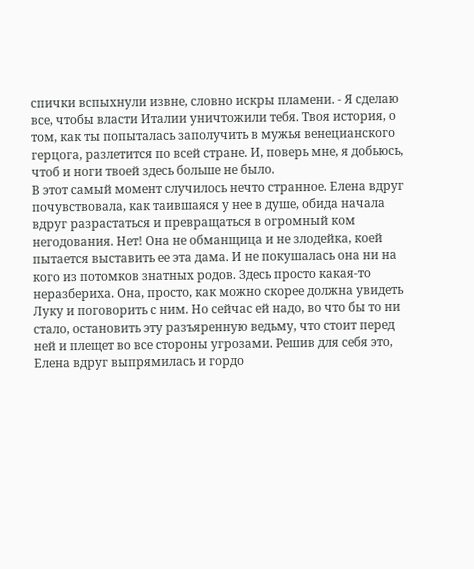спички вспыхнули извне, словно искры пламени. - Я сделаю все, чтобы власти Италии уничтожили тебя. Твоя история, о том, как ты попыталась заполучить в мужья венецианского герцога, разлетится по всей стране. И, поверь мне, я добьюсь, чтоб и ноги твоей здесь больше не было.
В этот самый момент случилось нечто странное. Елена вдруг почувствовала, как таившаяся у нее в душе, обида начала вдруг разрастаться и превращаться в огромный ком негодования. Нет! Она не обманщица и не злодейка, коей пытается выставить ее эта дама. И не покушалась она ни на кого из потомков знатных родов. Здесь просто какая-то неразбериха. Она, просто, как можно скорее должна увидеть Луку и поговорить с ним. Но сейчас ей надо, во что бы то ни стало, остановить эту разъяренную ведьму, что стоит перед ней и плещет во все стороны угрозами. Решив для себя это, Елена вдруг выпрямилась и гордо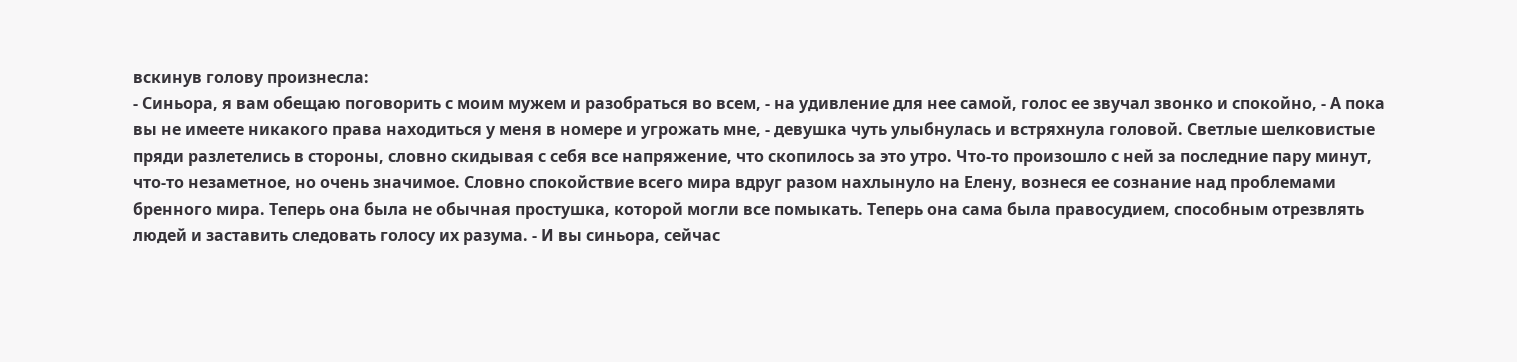вскинув голову произнесла:
- Синьора, я вам обещаю поговорить с моим мужем и разобраться во всем, - на удивление для нее самой, голос ее звучал звонко и спокойно, - А пока вы не имеете никакого права находиться у меня в номере и угрожать мне, - девушка чуть улыбнулась и встряхнула головой. Светлые шелковистые пряди разлетелись в стороны, словно скидывая с себя все напряжение, что скопилось за это утро. Что-то произошло с ней за последние пару минут, что-то незаметное, но очень значимое. Словно спокойствие всего мира вдруг разом нахлынуло на Елену, вознеся ее сознание над проблемами бренного мира. Теперь она была не обычная простушка, которой могли все помыкать. Теперь она сама была правосудием, способным отрезвлять людей и заставить следовать голосу их разума. - И вы синьора, сейчас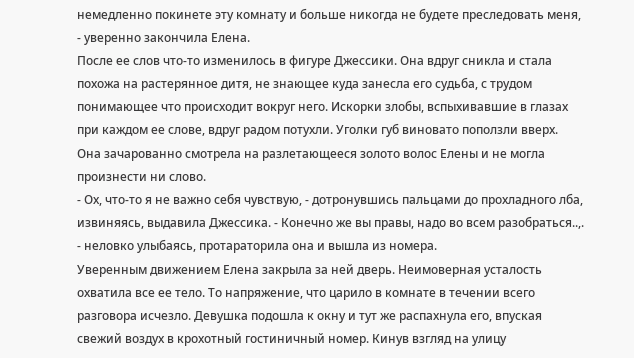немедленно покинете эту комнату и больше никогда не будете преследовать меня, - уверенно закончила Елена.
После ее слов что-то изменилось в фигуре Джессики. Она вдруг сникла и стала похожа на растерянное дитя, не знающее куда занесла его судьба, с трудом понимающее что происходит вокруг него. Искорки злобы, вспыхивавшие в глазах при каждом ее слове, вдруг радом потухли. Уголки губ виновато поползли вверх. Она зачарованно смотрела на разлетающееся золото волос Елены и не могла произнести ни слово.
- Ох, что-то я не важно себя чувствую, - дотронувшись пальцами до прохладного лба, извиняясь, выдавила Джессика. - Конечно же вы правы, надо во всем разобраться..,. - неловко улыбаясь, протараторила она и вышла из номера.
Уверенным движением Елена закрыла за ней дверь. Неимоверная усталость охватила все ее тело. То напряжение, что царило в комнате в течении всего разговора исчезло. Девушка подошла к окну и тут же распахнула его, впуская свежий воздух в крохотный гостиничный номер. Кинув взгляд на улицу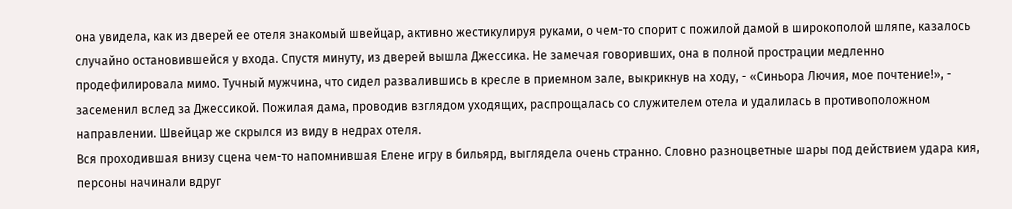она увидела, как из дверей ее отеля знакомый швейцар, активно жестикулируя руками, о чем-то спорит с пожилой дамой в широкополой шляпе, казалось случайно остановившейся у входа. Спустя минуту, из дверей вышла Джессика. Не замечая говоривших, она в полной прострации медленно продефилировала мимо. Тучный мужчина, что сидел развалившись в кресле в приемном зале, выкрикнув на ходу, - «Синьора Лючия, мое почтение!», - засеменил вслед за Джессикой. Пожилая дама, проводив взглядом уходящих, распрощалась со служителем отела и удалилась в противоположном направлении. Швейцар же скрылся из виду в недрах отеля.
Вся проходившая внизу сцена чем-то напомнившая Елене игру в бильярд, выглядела очень странно. Словно разноцветные шары под действием удара кия, персоны начинали вдруг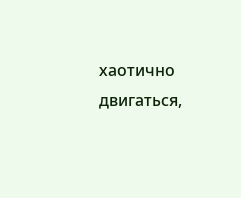хаотично двигаться,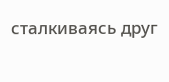сталкиваясь друг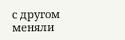с другом меняли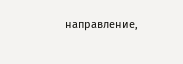направление,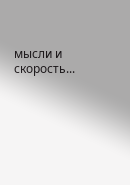мысли и скорость...